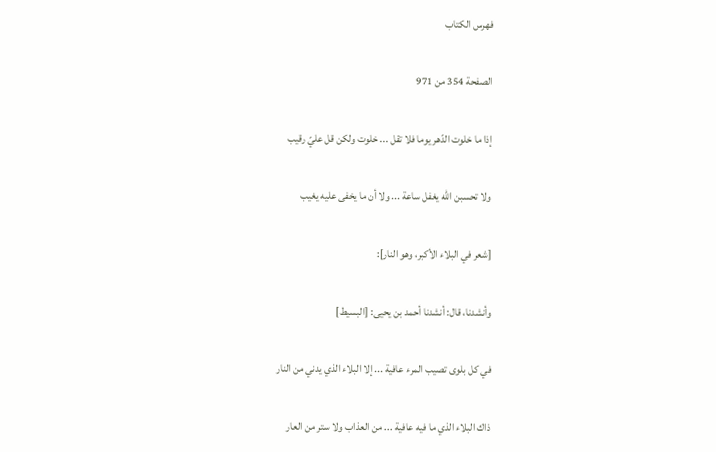فهرس الكتاب

الصفحة 354 من 971

إذا ما خلوت الدّهر يوما فلا تقل ... خلوت ولكن قل عليّ رقيب

ولا تحسبن الله يغفل ساعة ... ولا أن ما يخفى عليه يغيب

[شعر في البلاء الأكبر، وهو النار]:

وأنشدنا، قال: أنشدنا أحمد بن يحيى: [البسيط]

في كل بلوى تصيب المرء عافية ... إلا البلاء الذي يدني من النار

ذاك البلاء الذي ما فيه عافية ... من العذاب ولا ستر من العار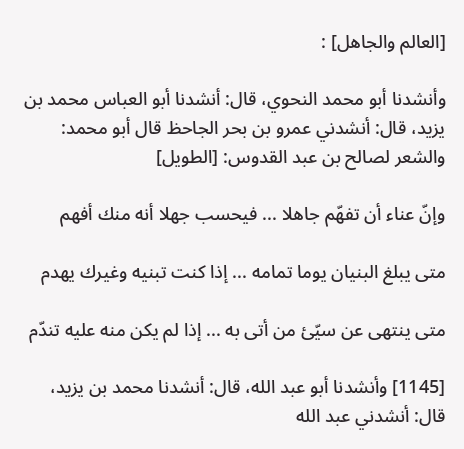[العالم والجاهل] :

وأنشدنا أبو محمد النحوي، قال: أنشدنا أبو العباس محمد بن يزيد، قال: أنشدني عمرو بن بحر الجاحظ قال أبو محمد: والشعر لصالح بن عبد القدوس: [الطويل]

وإنّ عناء أن تفهّم جاهلا ... فيحسب جهلا أنه منك أفهم

متى يبلغ البنيان يوما تمامه ... إذا كنت تبنيه وغيرك يهدم

متى ينتهى عن سيّئ من أتى به ... إذا لم يكن منه عليه تندّم

[1145] وأنشدنا أبو عبد الله، قال: أنشدنا محمد بن يزيد، قال: أنشدني عبد الله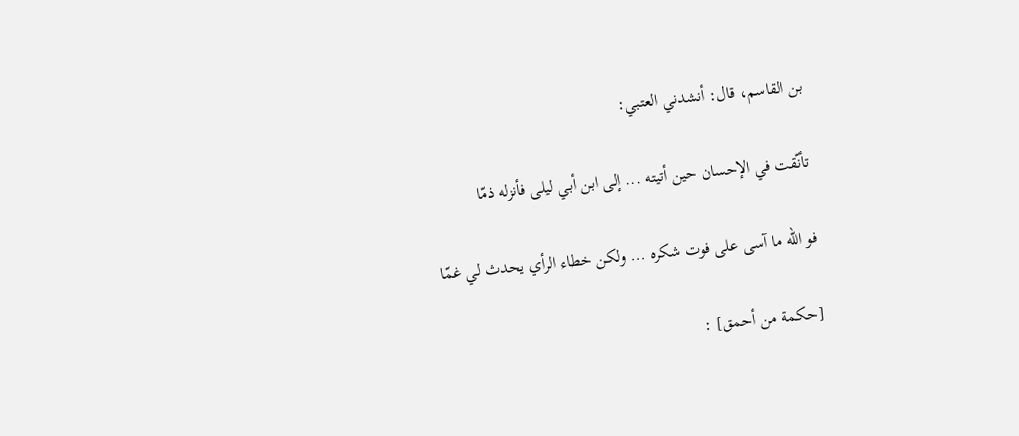بن القاسم، قال: أنشدني العتبي:

تأنّقت في الإحسان حين أتيته ... إلى ابن أبي ليلى فأنزله ذمّا

فو الله ما آسى على فوت شكره ... ولكن خطاء الرأي يحدث لي غمّا

[حكمة من أحمق] :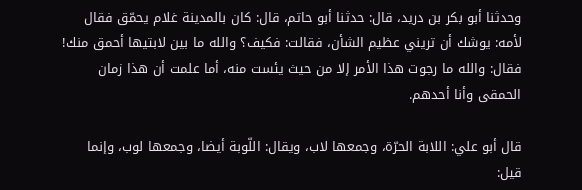وحدثنا أبو بكر بن دريد، قال: حدثنا أبو حاتم، قال: كان بالمدينة غلام يحمّق فقال لأمه: يوشك أن تريني عظيم الشأن، فقالت: فكيف؟ والله ما بين لابتيها أحمق منك! فقال: والله ما رجوت هذا الأمر إلا من حيث يئست منه، أما علمت أن هذا زمان الحمقى وأنا أحدهم.

قال أبو علي: اللابة الحرّة، وجمعها لاب، ويقال: اللّوبة أيضا، وجمعها لوب، وإنما قيل: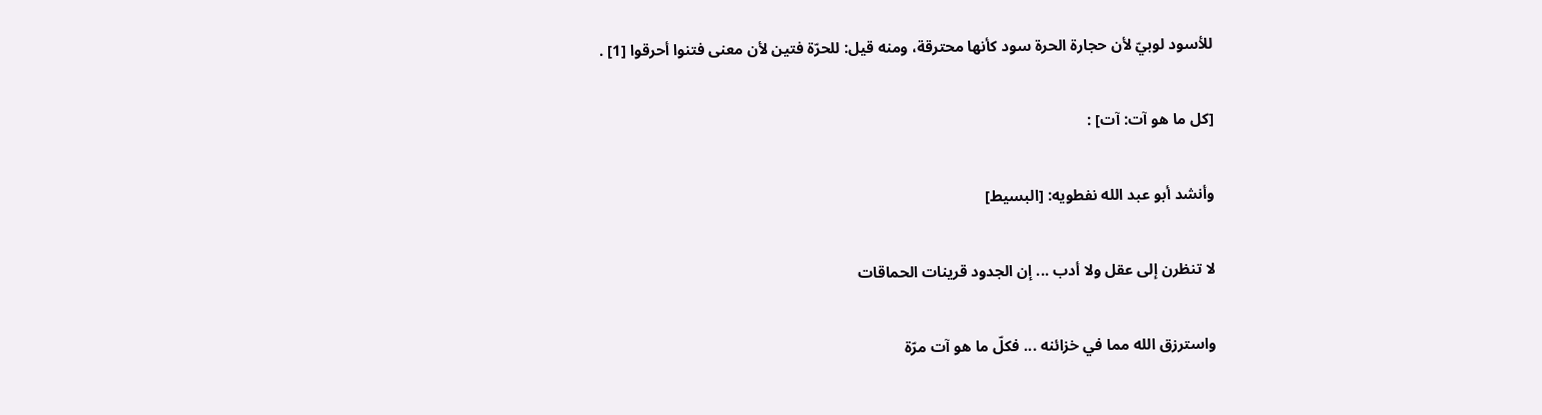للأسود لوبيّ لأن حجارة الحرة سود كأنها محترقة، ومنه قيل: للحرّة فتين لأن معنى فتنوا أحرقوا [1] .

[كل ما هو آت: آت] :

وأنشد أبو عبد الله نفطويه: [البسيط]

لا تنظرن إلى عقل ولا أدب ... إن الجدود قرينات الحماقات

واسترزق الله مما في خزائنه ... فكلّ ما هو آت مرّة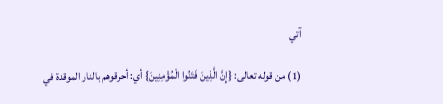آتي

(1) من قوله تعالى: {إِنَّ الَّذِينَ فَتَنُوا الْمُؤْمِنِينَ} أي: أحرقوهم بالنار الموقدة في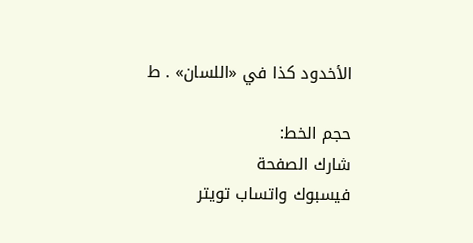الأخدود كذا في «اللسان» . ط

حجم الخط:
شارك الصفحة
فيسبوك واتساب تويتر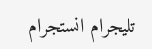تليجرام انستجرام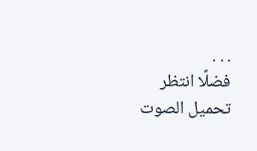. . .
فضلًا انتظر تحميل الصوت